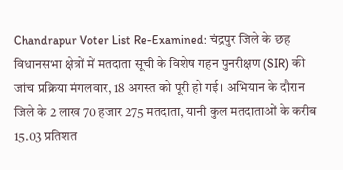Chandrapur Voter List Re-Examined: चंद्रपुर जिले के छह विधानसभा क्षेत्रों में मतदाता सूची के विशेष गहन पुनरीक्षण (SIR) की जांच प्रक्रिया मंगलवार, 18 अगस्त को पूरी हो गई। अभियान के दौरान जिले के 2 लाख 70 हजार 275 मतदाता, यानी कुल मतदाताओं के करीब 15.03 प्रतिशत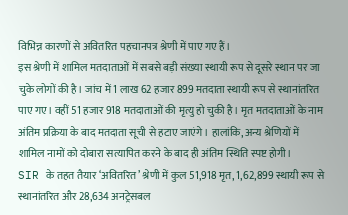विभिन्न कारणों से अवितरित पहचानपत्र श्रेणी में पाए गए हैं।
इस श्रेणी में शामिल मतदाताओं में सबसे बड़ी संख्या स्थायी रूप से दूसरे स्थान पर जा चुके लोगों की है। जांच में 1 लाख 62 हजार 899 मतदाता स्थायी रूप से स्थानांतरित पाए गए। वहीं 51 हजार 918 मतदाताओं की मृत्यु हो चुकी है। मृत मतदाताओं के नाम अंतिम प्रक्रिया के बाद मतदाता सूची से हटाए जाएंगे। हालांकि, अन्य श्रेणियों में शामिल नामों को दोबारा सत्यापित करने के बाद ही अंतिम स्थिति स्पष्ट होगी।
SIR के तहत तैयार ‘अवितरित’ श्रेणी में कुल 51,918 मृत, 1,62,899 स्थायी रूप से स्थानांतरित और 28,634 अनट्रेसबल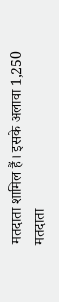मतदाता शामिल हैं। इसके अलावा 1,250 मतदाता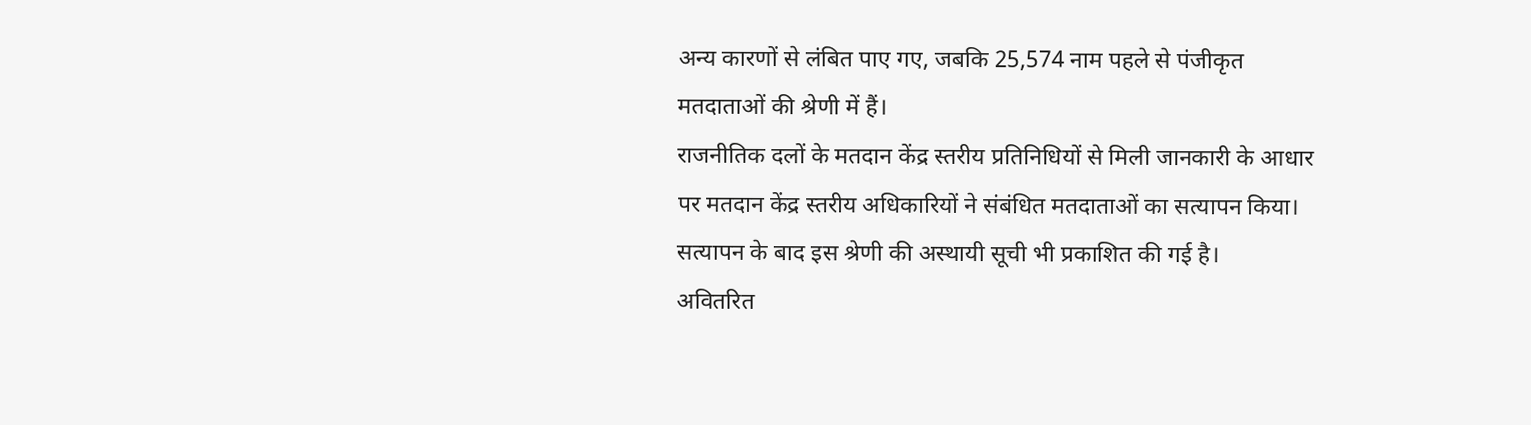अन्य कारणों से लंबित पाए गए, जबकि 25,574 नाम पहले से पंजीकृत मतदाताओं की श्रेणी में हैं।
राजनीतिक दलों के मतदान केंद्र स्तरीय प्रतिनिधियों से मिली जानकारी के आधार पर मतदान केंद्र स्तरीय अधिकारियों ने संबंधित मतदाताओं का सत्यापन किया। सत्यापन के बाद इस श्रेणी की अस्थायी सूची भी प्रकाशित की गई है।
अवितरित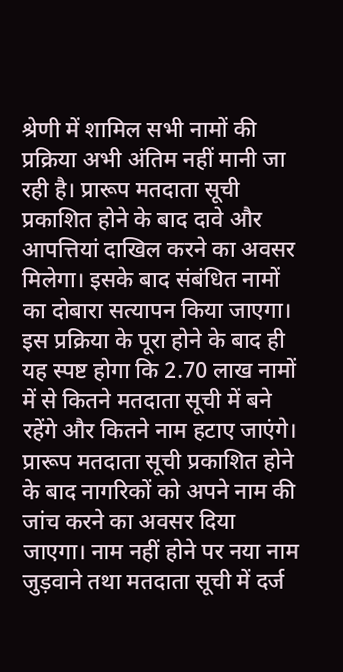श्रेणी में शामिल सभी नामों की प्रक्रिया अभी अंतिम नहीं मानी जा रही है। प्रारूप मतदाता सूची प्रकाशित होने के बाद दावे और आपत्तियां दाखिल करने का अवसर मिलेगा। इसके बाद संबंधित नामों का दोबारा सत्यापन किया जाएगा।
इस प्रक्रिया के पूरा होने के बाद ही यह स्पष्ट होगा कि 2.70 लाख नामों में से कितने मतदाता सूची में बने रहेंगे और कितने नाम हटाए जाएंगे।
प्रारूप मतदाता सूची प्रकाशित होने के बाद नागरिकों को अपने नाम की जांच करने का अवसर दिया जाएगा। नाम नहीं होने पर नया नाम जुड़वाने तथा मतदाता सूची में दर्ज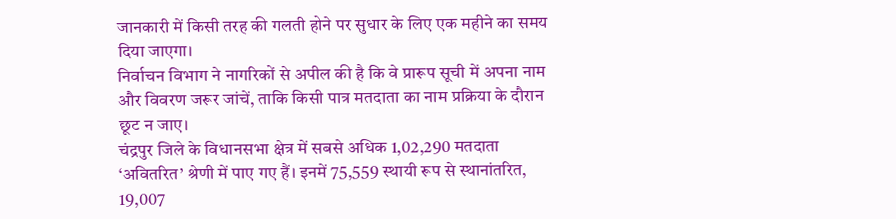जानकारी में किसी तरह की गलती होने पर सुधार के लिए एक महीने का समय दिया जाएगा।
निर्वाचन विभाग ने नागरिकों से अपील की है कि वे प्रारूप सूची में अपना नाम और विवरण जरूर जांचें, ताकि किसी पात्र मतदाता का नाम प्रक्रिया के दौरान छूट न जाए।
चंद्रपुर जिले के विधानसभा क्षेत्र में सबसे अधिक 1,02,290 मतदाता ‘अवितरित’ श्रेणी में पाए गए हैं। इनमें 75,559 स्थायी रूप से स्थानांतरित, 19,007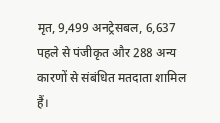मृत, 9,499 अनट्रेसबल, 6,637 पहले से पंजीकृत और 288 अन्य कारणों से संबंधित मतदाता शामिल हैं।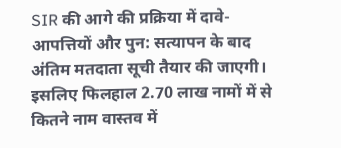SIR की आगे की प्रक्रिया में दावे-आपत्तियों और पुन: सत्यापन के बाद अंतिम मतदाता सूची तैयार की जाएगी। इसलिए फिलहाल 2.70 लाख नामों में से कितने नाम वास्तव में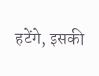हटेंगे, इसकी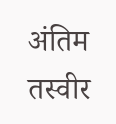अंतिम तस्वीर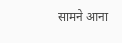सामने आना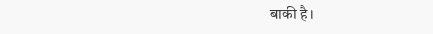बाकी है।